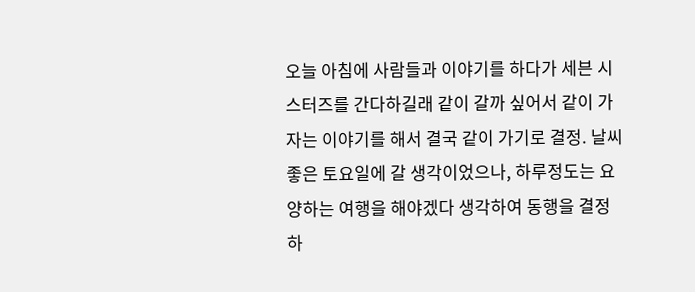오늘 아침에 사람들과 이야기를 하다가 세븐 시스터즈를 간다하길래 같이 갈까 싶어서 같이 가자는 이야기를 해서 결국 같이 가기로 결정. 날씨 좋은 토요일에 갈 생각이었으나, 하루정도는 요양하는 여행을 해야겠다 생각하여 동행을 결정하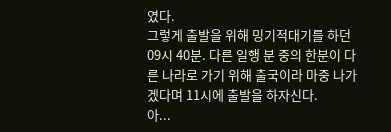였다.
그렇게 출발을 위해 밍기적대기를 하던 09시 40분. 다른 일행 분 중의 한분이 다른 나라로 가기 위해 출국이라 마중 나가겠다며 11시에 출발을 하자신다.
아...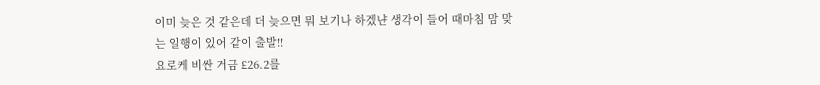이미 늦은 것 같은데 더 늦으면 뭐 보기나 하겠냔 생각이 들어 때마침 맘 맞는 일행이 있어 같이 출발!!
요로케 비싼 거금 £26.2를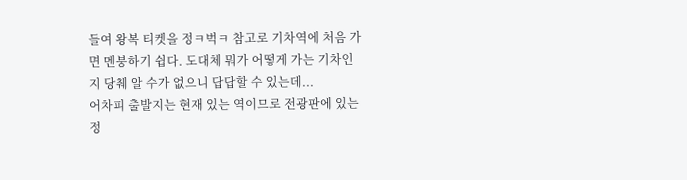들여 왕복 티켓을 정ㅋ벅ㅋ 참고로 기차역에 처음 가면 멘붕하기 쉽다. 도대체 뭐가 어떻게 가는 기차인지 당췌 알 수가 없으니 답답할 수 있는데...
어차피 출발지는 현재 있는 역이므로 전광판에 있는 정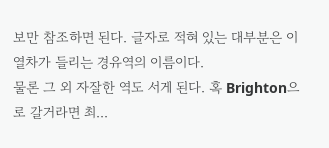보만 참조하면 된다. 글자로 적혀 있는 대부분은 이 열차가 들리는 경유역의 이름이다.
물론 그 외 자잘한 역도 서게 된다. 혹 Brighton으로 갈거라면 최...